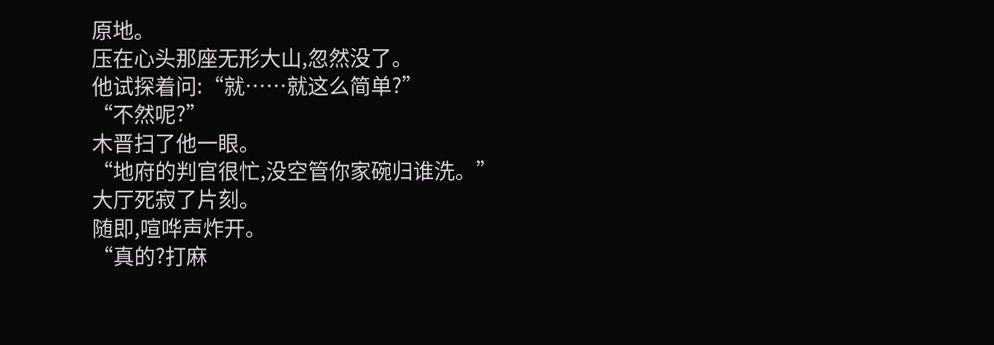原地。
压在心头那座无形大山,忽然没了。
他试探着问:“就……就这么简单?”
“不然呢?”
木晋扫了他一眼。
“地府的判官很忙,没空管你家碗归谁洗。”
大厅死寂了片刻。
随即,喧哗声炸开。
“真的?打麻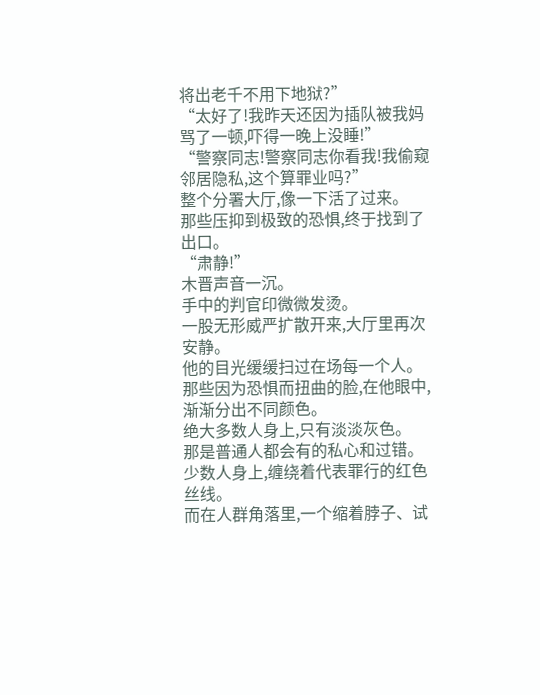将出老千不用下地狱?”
“太好了!我昨天还因为插队被我妈骂了一顿,吓得一晚上没睡!”
“警察同志!警察同志你看我!我偷窥邻居隐私,这个算罪业吗?”
整个分署大厅,像一下活了过来。
那些压抑到极致的恐惧,终于找到了出口。
“肃静!”
木晋声音一沉。
手中的判官印微微发烫。
一股无形威严扩散开来,大厅里再次安静。
他的目光缓缓扫过在场每一个人。
那些因为恐惧而扭曲的脸,在他眼中,渐渐分出不同颜色。
绝大多数人身上,只有淡淡灰色。
那是普通人都会有的私心和过错。
少数人身上,缠绕着代表罪行的红色丝线。
而在人群角落里,一个缩着脖子、试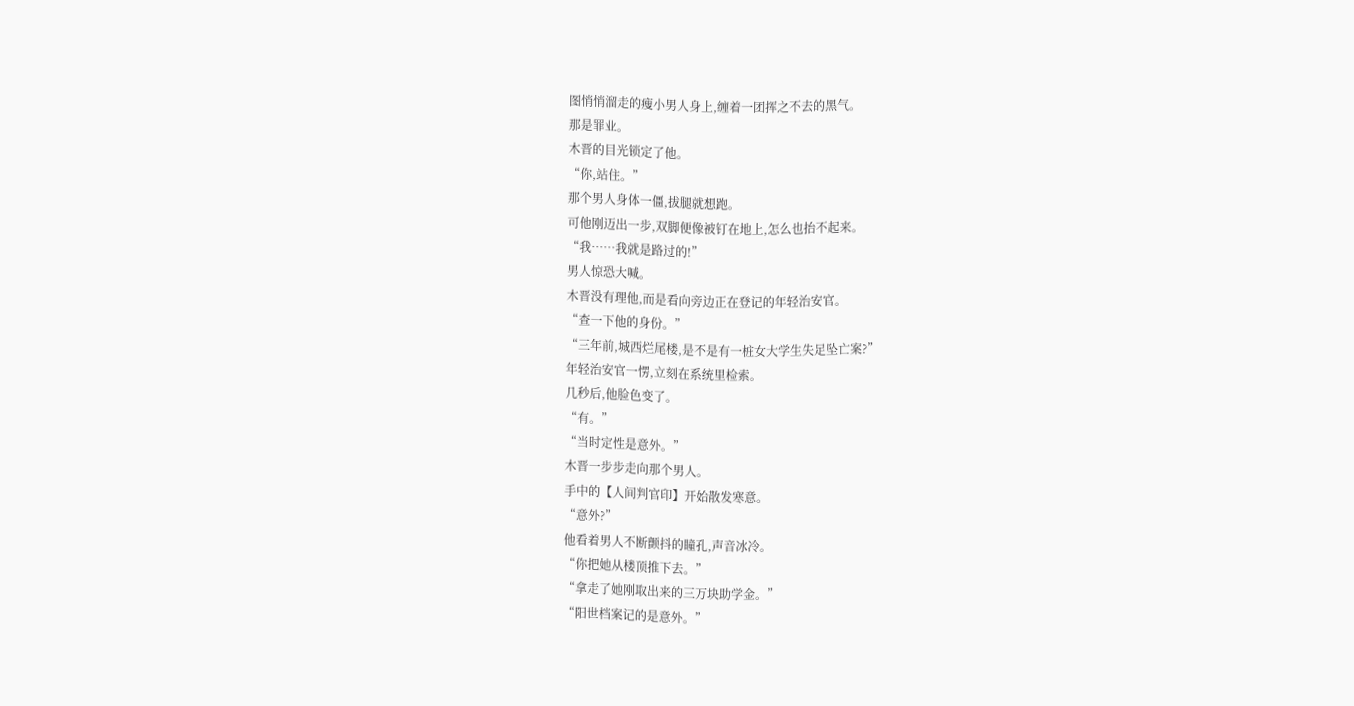图悄悄溜走的瘦小男人身上,缠着一团挥之不去的黑气。
那是罪业。
木晋的目光锁定了他。
“你,站住。”
那个男人身体一僵,拔腿就想跑。
可他刚迈出一步,双脚便像被钉在地上,怎么也抬不起来。
“我……我就是路过的!”
男人惊恐大喊。
木晋没有理他,而是看向旁边正在登记的年轻治安官。
“查一下他的身份。”
“三年前,城西烂尾楼,是不是有一桩女大学生失足坠亡案?”
年轻治安官一愣,立刻在系统里检索。
几秒后,他脸色变了。
“有。”
“当时定性是意外。”
木晋一步步走向那个男人。
手中的【人间判官印】开始散发寒意。
“意外?”
他看着男人不断颤抖的瞳孔,声音冰冷。
“你把她从楼顶推下去。”
“拿走了她刚取出来的三万块助学金。”
“阳世档案记的是意外。”